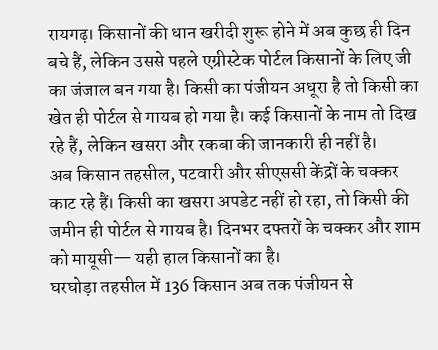रायगढ़। किसानों की धान खरीदी शुरू होने में अब कुछ ही दिन बचे हैं, लेकिन उससे पहले एग्रीस्टेक पोर्टल किसानों के लिए जी का जंजाल बन गया है। किसी का पंजीयन अधूरा है तो किसी का खेत ही पोर्टल से गायब हो गया है। कई किसानों के नाम तो दिख रहे हैं, लेकिन खसरा और रकबा की जानकारी ही नहीं है।
अब किसान तहसील, पटवारी और सीएससी केंद्रों के चक्कर काट रहे हैं। किसी का खसरा अपडेट नहीं हो रहा, तो किसी की जमीन ही पोर्टल से गायब है। दिनभर दफ्तरों के चक्कर और शाम को मायूसी— यही हाल किसानों का है।
घरघोड़ा तहसील में 136 किसान अब तक पंजीयन से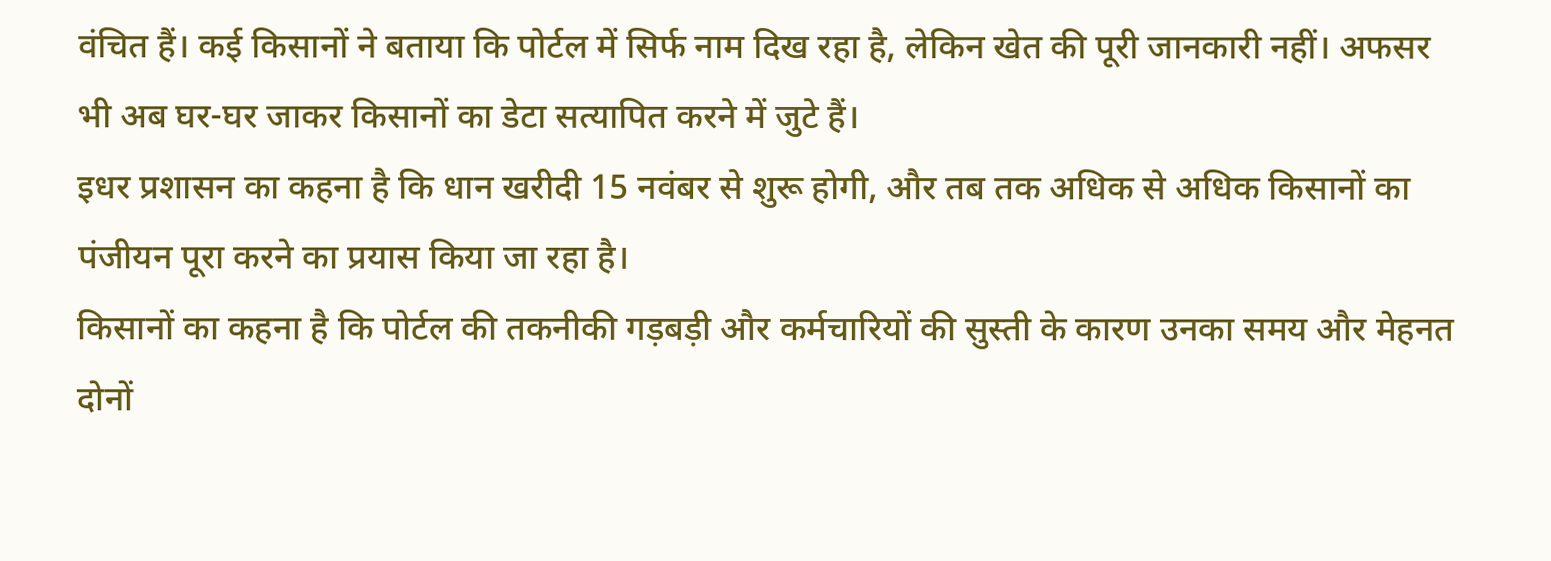वंचित हैं। कई किसानों ने बताया कि पोर्टल में सिर्फ नाम दिख रहा है, लेकिन खेत की पूरी जानकारी नहीं। अफसर भी अब घर-घर जाकर किसानों का डेटा सत्यापित करने में जुटे हैं।
इधर प्रशासन का कहना है कि धान खरीदी 15 नवंबर से शुरू होगी, और तब तक अधिक से अधिक किसानों का पंजीयन पूरा करने का प्रयास किया जा रहा है।
किसानों का कहना है कि पोर्टल की तकनीकी गड़बड़ी और कर्मचारियों की सुस्ती के कारण उनका समय और मेहनत दोनों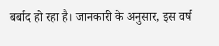बर्बाद हो रहा है। जानकारी के अनुसार, इस वर्ष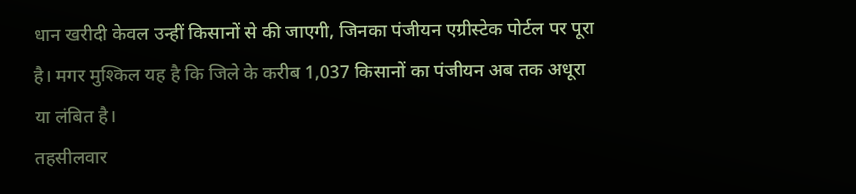धान खरीदी केवल उन्हीं किसानों से की जाएगी, जिनका पंजीयन एग्रीस्टेक पोर्टल पर पूरा है। मगर मुश्किल यह है कि जिले के करीब 1,037 किसानों का पंजीयन अब तक अधूरा या लंबित है।
तहसीलवार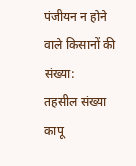पंजीयन न होने वाले किसानों की संख्या:
तहसील संख्या
कापू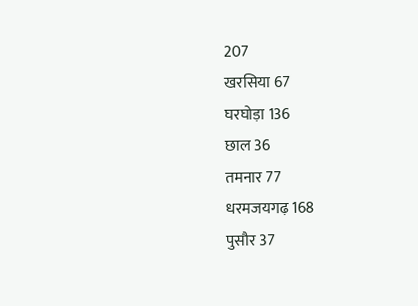207
खरसिया 67
घरघोड़ा 136
छाल 36
तमनार 77
धरमजयगढ़ 168
पुसौर 37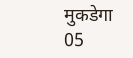मुकडेगा 05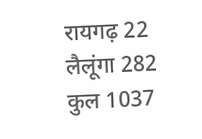रायगढ़ 22
लैलूंगा 282
कुल 1037